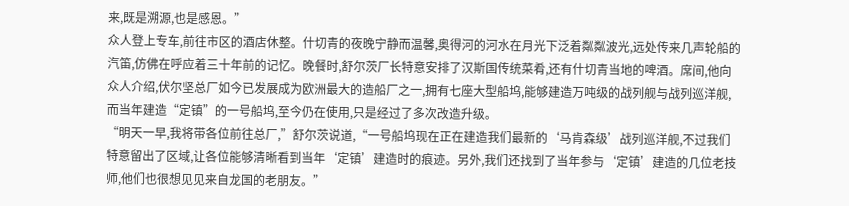来,既是溯源,也是感恩。”
众人登上专车,前往市区的酒店休整。什切青的夜晚宁静而温馨,奥得河的河水在月光下泛着粼粼波光,远处传来几声轮船的汽笛,仿佛在呼应着三十年前的记忆。晚餐时,舒尔茨厂长特意安排了汉斯国传统菜肴,还有什切青当地的啤酒。席间,他向众人介绍,伏尔坚总厂如今已发展成为欧洲最大的造船厂之一,拥有七座大型船坞,能够建造万吨级的战列舰与战列巡洋舰,而当年建造“定镇”的一号船坞,至今仍在使用,只是经过了多次改造升级。
“明天一早,我将带各位前往总厂,”舒尔茨说道,“一号船坞现在正在建造我们最新的‘马肯森级’战列巡洋舰,不过我们特意留出了区域,让各位能够清晰看到当年‘定镇’建造时的痕迹。另外,我们还找到了当年参与‘定镇’建造的几位老技师,他们也很想见见来自龙国的老朋友。”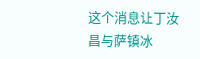这个消息让丁汝昌与萨镇冰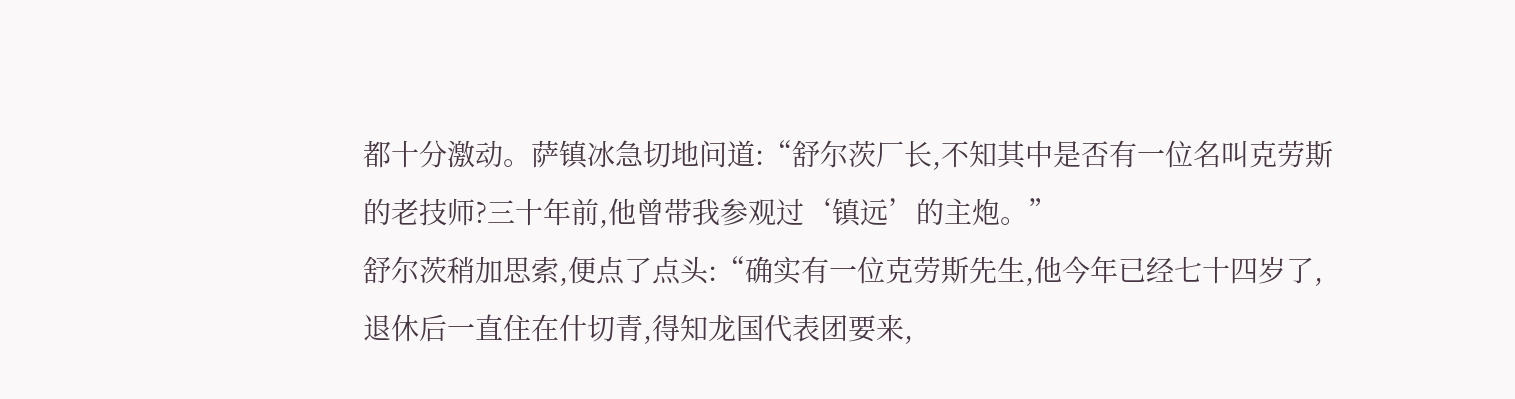都十分激动。萨镇冰急切地问道:“舒尔茨厂长,不知其中是否有一位名叫克劳斯的老技师?三十年前,他曾带我参观过‘镇远’的主炮。”
舒尔茨稍加思索,便点了点头:“确实有一位克劳斯先生,他今年已经七十四岁了,退休后一直住在什切青,得知龙国代表团要来,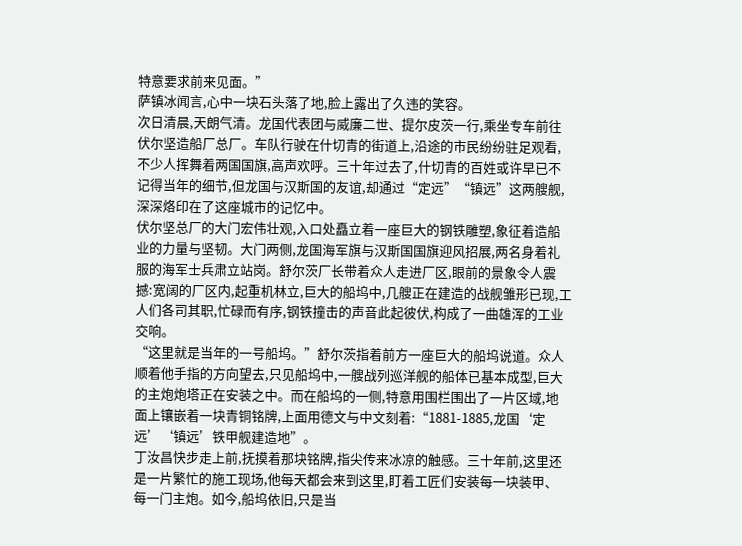特意要求前来见面。”
萨镇冰闻言,心中一块石头落了地,脸上露出了久违的笑容。
次日清晨,天朗气清。龙国代表团与威廉二世、提尔皮茨一行,乘坐专车前往伏尔坚造船厂总厂。车队行驶在什切青的街道上,沿途的市民纷纷驻足观看,不少人挥舞着两国国旗,高声欢呼。三十年过去了,什切青的百姓或许早已不记得当年的细节,但龙国与汉斯国的友谊,却通过“定远”“镇远”这两艘舰,深深烙印在了这座城市的记忆中。
伏尔坚总厂的大门宏伟壮观,入口处矗立着一座巨大的钢铁雕塑,象征着造船业的力量与坚韧。大门两侧,龙国海军旗与汉斯国国旗迎风招展,两名身着礼服的海军士兵肃立站岗。舒尔茨厂长带着众人走进厂区,眼前的景象令人震撼:宽阔的厂区内,起重机林立,巨大的船坞中,几艘正在建造的战舰雏形已现,工人们各司其职,忙碌而有序,钢铁撞击的声音此起彼伏,构成了一曲雄浑的工业交响。
“这里就是当年的一号船坞。”舒尔茨指着前方一座巨大的船坞说道。众人顺着他手指的方向望去,只见船坞中,一艘战列巡洋舰的船体已基本成型,巨大的主炮炮塔正在安装之中。而在船坞的一侧,特意用围栏围出了一片区域,地面上镶嵌着一块青铜铭牌,上面用德文与中文刻着:“1881-1885,龙国‘定远’‘镇远’铁甲舰建造地”。
丁汝昌快步走上前,抚摸着那块铭牌,指尖传来冰凉的触感。三十年前,这里还是一片繁忙的施工现场,他每天都会来到这里,盯着工匠们安装每一块装甲、每一门主炮。如今,船坞依旧,只是当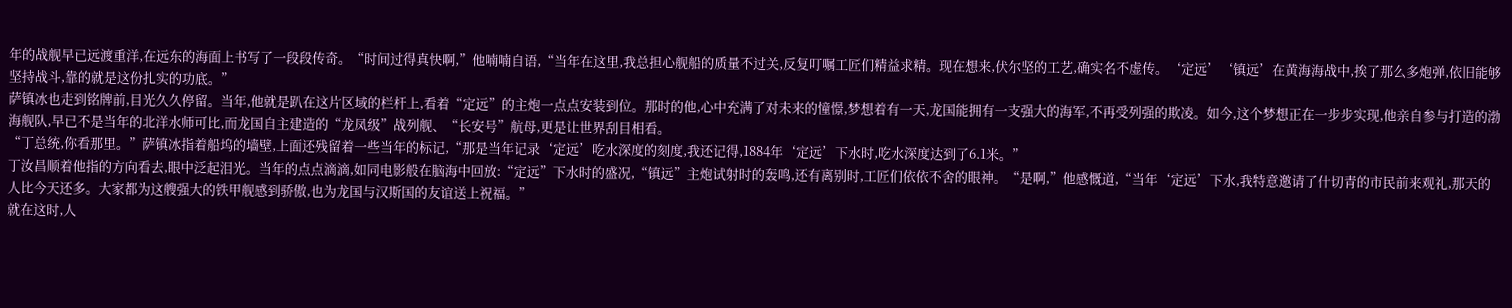年的战舰早已远渡重洋,在远东的海面上书写了一段段传奇。“时间过得真快啊,”他喃喃自语,“当年在这里,我总担心舰船的质量不过关,反复叮嘱工匠们精益求精。现在想来,伏尔坚的工艺,确实名不虚传。‘定远’‘镇远’在黄海海战中,挨了那么多炮弹,依旧能够坚持战斗,靠的就是这份扎实的功底。”
萨镇冰也走到铭牌前,目光久久停留。当年,他就是趴在这片区域的栏杆上,看着“定远”的主炮一点点安装到位。那时的他,心中充满了对未来的憧憬,梦想着有一天,龙国能拥有一支强大的海军,不再受列强的欺凌。如今,这个梦想正在一步步实现,他亲自参与打造的渤海舰队,早已不是当年的北洋水师可比,而龙国自主建造的“龙凤级”战列舰、“长安号”航母,更是让世界刮目相看。
“丁总统,你看那里。”萨镇冰指着船坞的墙壁,上面还残留着一些当年的标记,“那是当年记录‘定远’吃水深度的刻度,我还记得,1884年‘定远’下水时,吃水深度达到了6.1米。”
丁汝昌顺着他指的方向看去,眼中泛起泪光。当年的点点滴滴,如同电影般在脑海中回放:“定远”下水时的盛况,“镇远”主炮试射时的轰鸣,还有离别时,工匠们依依不舍的眼神。“是啊,”他感慨道,“当年‘定远’下水,我特意邀请了什切青的市民前来观礼,那天的人比今天还多。大家都为这艘强大的铁甲舰感到骄傲,也为龙国与汉斯国的友谊送上祝福。”
就在这时,人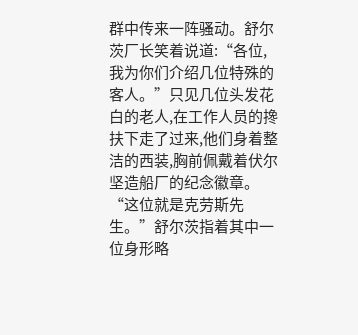群中传来一阵骚动。舒尔茨厂长笑着说道:“各位,我为你们介绍几位特殊的客人。”只见几位头发花白的老人,在工作人员的搀扶下走了过来,他们身着整洁的西装,胸前佩戴着伏尔坚造船厂的纪念徽章。
“这位就是克劳斯先生。”舒尔茨指着其中一位身形略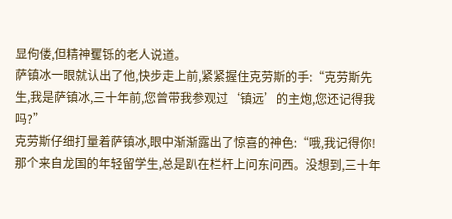显佝偻,但精神矍铄的老人说道。
萨镇冰一眼就认出了他,快步走上前,紧紧握住克劳斯的手:“克劳斯先生,我是萨镇冰,三十年前,您曾带我参观过‘镇远’的主炮,您还记得我吗?”
克劳斯仔细打量着萨镇冰,眼中渐渐露出了惊喜的神色:“哦,我记得你!那个来自龙国的年轻留学生,总是趴在栏杆上问东问西。没想到,三十年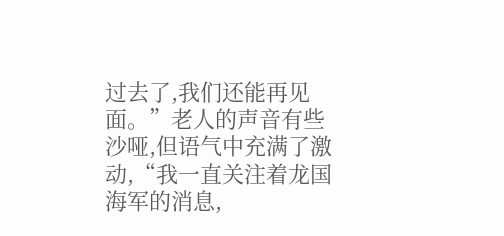过去了,我们还能再见面。”老人的声音有些沙哑,但语气中充满了激动,“我一直关注着龙国海军的消息,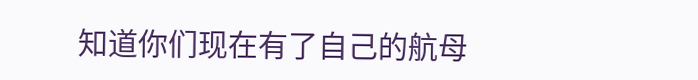知道你们现在有了自己的航母